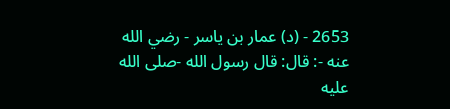2653 - (د) عمار بن ياسر - رضي الله عنه -: قال: قال رسول الله -صلى الله عليه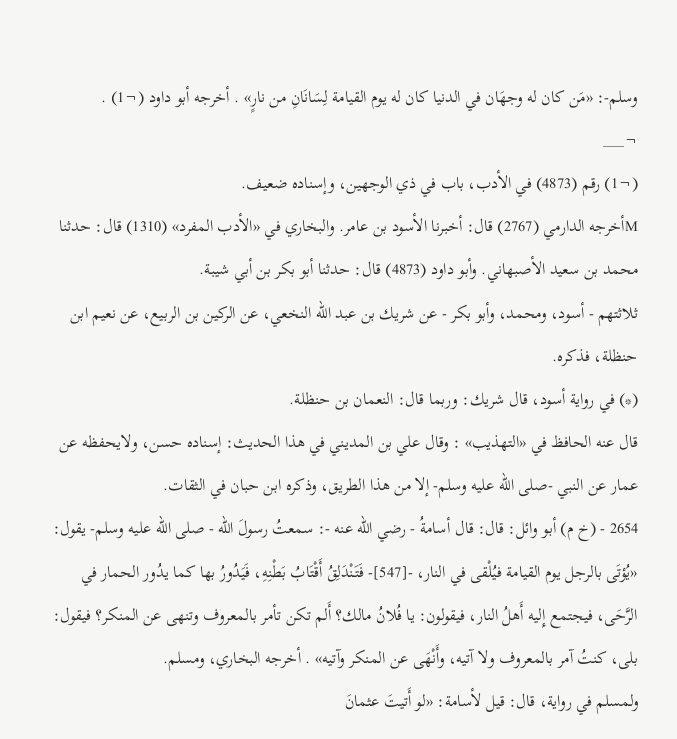وسلم-: «مَن كان له وجهَان في الدنيا كان له يوم القيامة لِسَانَانِ من نارٍ» . أخرجه أبو داود (¬1) .
¬___
(¬1) رقم (4873) في الأدب، باب في ذي الوجهين، وإسناده ضعيف.
Mأخرجه الدارمي (2767) قال: أخبرنا الأسود بن عامر. والبخاري في «الأدب المفرد» (1310) قال: حدثنا محمد بن سعيد الأصبهاني. وأبو داود (4873) قال: حدثنا أبو بكر بن أبي شيبة.
ثلاثتهم - أسود، ومحمد، وأبو بكر - عن شريك بن عبد الله النخعي، عن الركين بن الربيع، عن نعيم ابن حنظلة، فذكره.
(*) في رواية أسود، قال شريك: وربما قال: النعمان بن حنظلة.
قال عنه الحافظ في «التهذيب» : وقال علي بن المديني في هذا الحديث: إسناده حسن، ولايحفظه عن عمار عن النبي -صلى الله عليه وسلم- إلا من هذا الطريق، وذكره ابن حبان في الثقات.
2654 - (خ م) أبو وائل: قال: قال أسامةُ - رضي الله عنه -: سمعتُ رسولَ الله - صلى الله عليه وسلم- يقول: «يُؤتَى بالرجل يوم القيامة فيُلْقى في النار، -[547]- فَتَنْدَلِقُ أَقْتَابُ بَطْنِهِ، فَيَدُورُ بها كما يدُور الحمار في الرَّحَى، فيجتمع إِليه أَهلُ النار، فيقولون: يا فُلانُ مالك؟ أَلم تكن تأمر بالمعروف وتنهى عن المنكر؟ فيقول: بلى، كنتُ آمر بالمعروف ولا آتيه، وأَنْهَى عن المنكر وآتيه» . أخرجه البخاري، ومسلم.
ولمسلم في رواية، قال: قيل لأسامة: «لو أَتيتَ عثمانَ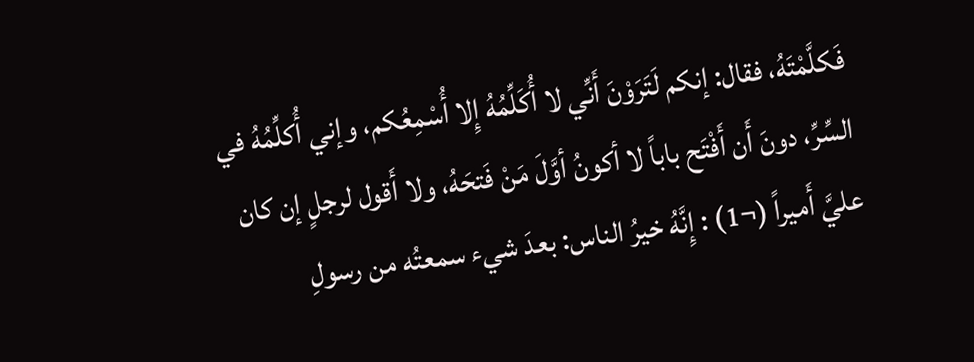فَكلَّمْتَهُ، فقال: إنكم لَتَرَوْنَ أَنِّي لا أُكَلِّمُهُ إِلا أُسْمِعُكم، وإني أُكلِّمُهُ في السِّرِّ، دونَ أَن أَفْتَح باباً لا أكونُ أوَّلَ مَنْ فَتحَهُ، ولا أَقول لرجلٍ إن كان عليَّ أَميراً (¬1) : إِنَّهُ خيرُ الناس: بعدَ شيء سمعتُه من رسولِ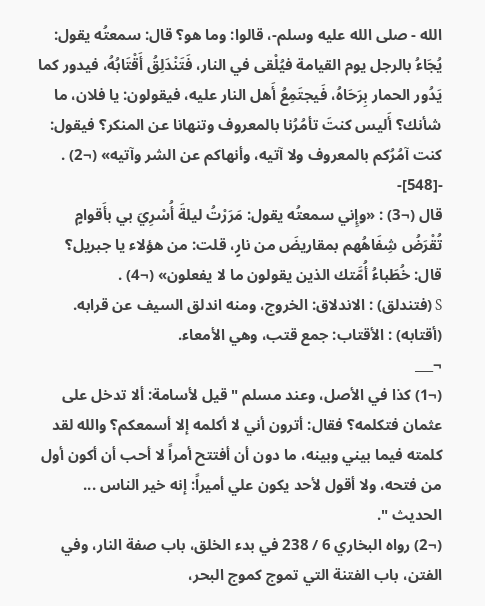الله - صلى الله عليه وسلم-، قالوا: وما هو؟ قال: سمعتُه يقول: يُجَاءُ بالرجل يوم القيامة فيُلْقى في النار، فَتَنْدَلِقُ أَقْتَابُهُ، فيدور كما يَدُور الحمار بِرَحَاهُ، فَيجتَمِعُ أَهل النار عليه، فيقولون: يا فلان، ما شأنك؟ أَليس كنتَ تأمُرُنا بالمعروف وتنهانا عن المنكر؟ فيقول: كنت آمُرُكم بالمعروف ولا آتيه، وأنهاكم عن الشر وآتيه» (¬2) . -[548]-
قال (¬3) : «وإِني سمعتُه يقول: مَرَرْتُ ليلةَ أُسْرِيَ بي بأَقوامٍ تُقْرَضُ شِفَاهُهم بمقاريضَ من نارٍ، قلت: من هؤلاء يا جبريل؟ قال: خُطَباءُ أُمَّتك الذين يقولون ما لا يفعلون» (¬4) .
S (فتندلق) : الاندلاق: الخروج، ومنه اندلق السيف عن قرابه.
(أقتابه) : الأقتاب: جمع قتب، وهي الأمعاء.
¬___
(¬1) كذا في الأصل، وعند مسلم " قيل لأسامة: ألا تدخل على عثمان فتكلمه؟ فقال: أترون أني لا أكلمه إلا أسمعكم؟ والله لقد كلمته فيما بيني وبينه، ما دون أن أفتتح أمراً لا أحب أن أكون أول من فتحه، ولا أقول لأحد يكون علي أميراً: إنه خير الناس ... الحديث ".
(¬2) رواه البخاري 6 / 238 في بدء الخلق، باب صفة النار، وفي الفتن، باب الفتنة التي تموج كموج البحر،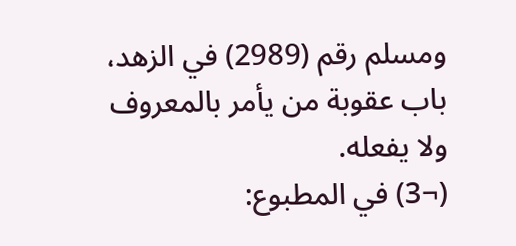ومسلم رقم (2989) في الزهد، باب عقوبة من يأمر بالمعروف ولا يفعله.
(¬3) في المطبوع: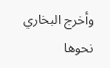وأخرج البخاري نحوها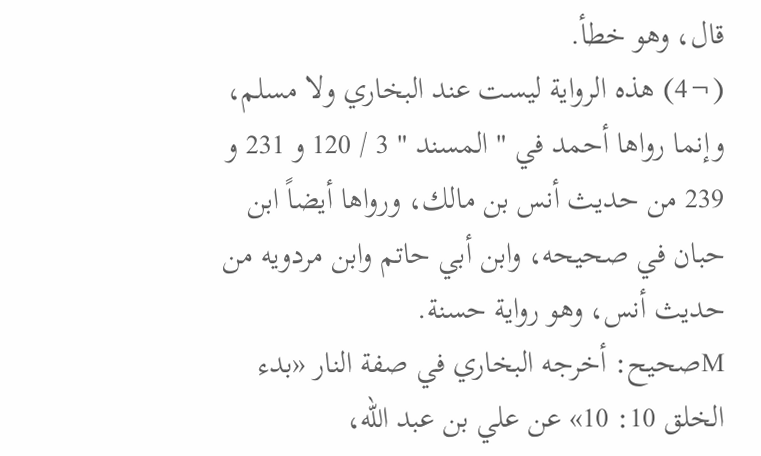قال، وهو خطأ.
(¬4) هذه الرواية ليست عند البخاري ولا مسلم، وإنما رواها أحمد في " المسند " 3 / 120 و 231 و 239 من حديث أنس بن مالك، ورواها أيضاً ابن حبان في صحيحه، وابن أبي حاتم وابن مردويه من حديث أنس، وهو رواية حسنة.
Mصحيح: أخرجه البخاري في صفة النار «بدء الخلق 10: 10» عن علي بن عبد الله،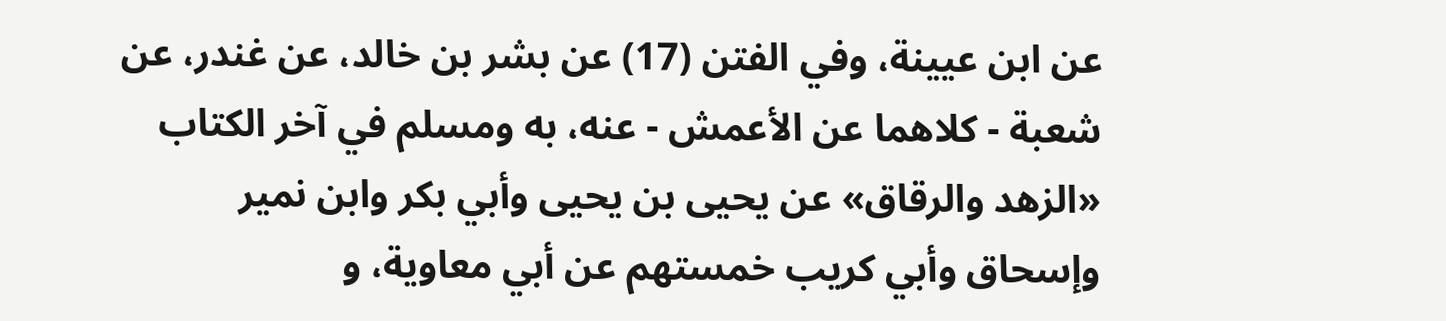عن ابن عيينة، وفي الفتن (17) عن بشر بن خالد، عن غندر، عن شعبة - كلاهما عن الأعمش - عنه، به ومسلم في آخر الكتاب «الزهد والرقاق» عن يحيى بن يحيى وأبي بكر وابن نمير وإسحاق وأبي كريب خمستهم عن أبي معاوية، و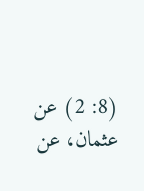(8: 2) عن عثمان، عن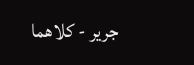جرير - كلاهما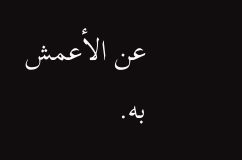عن الأعمش به.